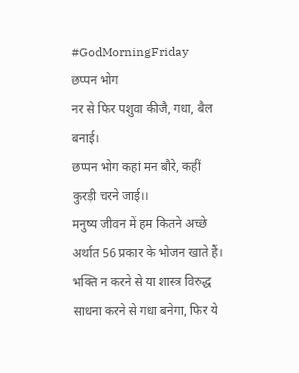#GodMorningFriday
छप्पन भोग
नर से फिर पशुवा कीजै, गधा, बैल बनाई।
छप्पन भोग कहां मन बौरे, कहीं कुरड़ी चरने जाई।।
मनुष्य जीवन में हम कितने अच्छे अर्थात 56 प्रकार के भोजन खाते हैं। भक्ति न करने से या शास्त्र विरुद्ध साधना करने से गधा बनेगा, फिर ये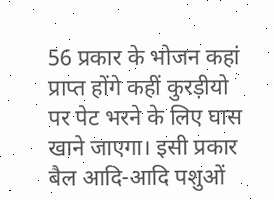56 प्रकार के भोजन कहां प्राप्त होंगे कहीं कुरड़ीयो पर पेट भरने के लिए घास खाने जाएगा। इसी प्रकार बैल आदि-आदि पशुओं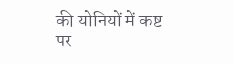की योनियों में कष्ट पर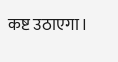कष्ट उठाएगा।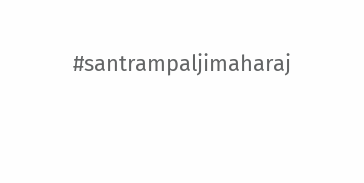#santrampaljimaharaj